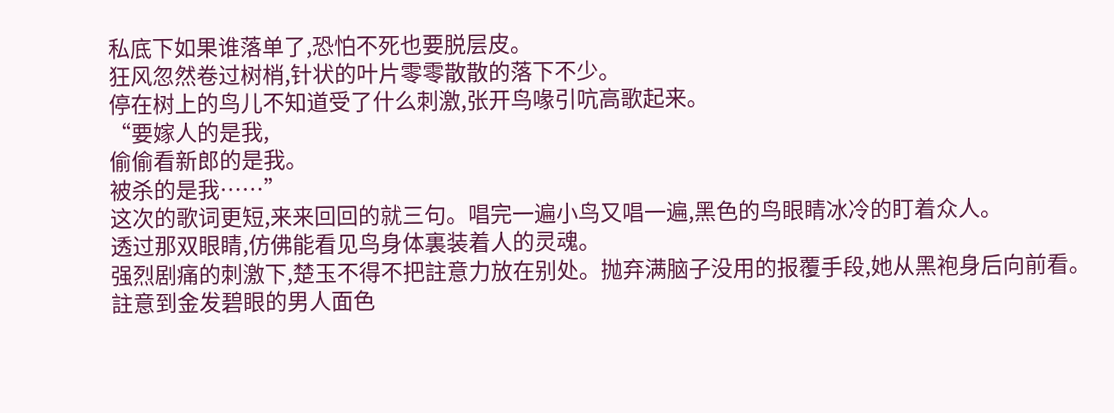私底下如果谁落单了,恐怕不死也要脱层皮。
狂风忽然卷过树梢,针状的叶片零零散散的落下不少。
停在树上的鸟儿不知道受了什么刺激,张开鸟喙引吭高歌起来。
“要嫁人的是我,
偷偷看新郎的是我。
被杀的是我……”
这次的歌词更短,来来回回的就三句。唱完一遍小鸟又唱一遍,黑色的鸟眼睛冰冷的盯着众人。
透过那双眼睛,仿佛能看见鸟身体裏装着人的灵魂。
强烈剧痛的刺激下,楚玉不得不把註意力放在别处。抛弃满脑子没用的报覆手段,她从黑袍身后向前看。
註意到金发碧眼的男人面色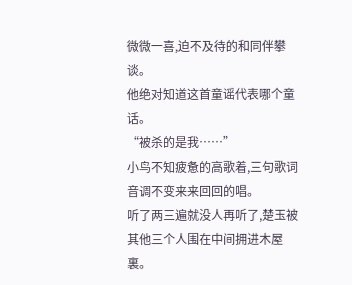微微一喜,迫不及待的和同伴攀谈。
他绝对知道这首童谣代表哪个童话。
“被杀的是我……”
小鸟不知疲惫的高歌着,三句歌词音调不变来来回回的唱。
听了两三遍就没人再听了,楚玉被其他三个人围在中间拥进木屋裏。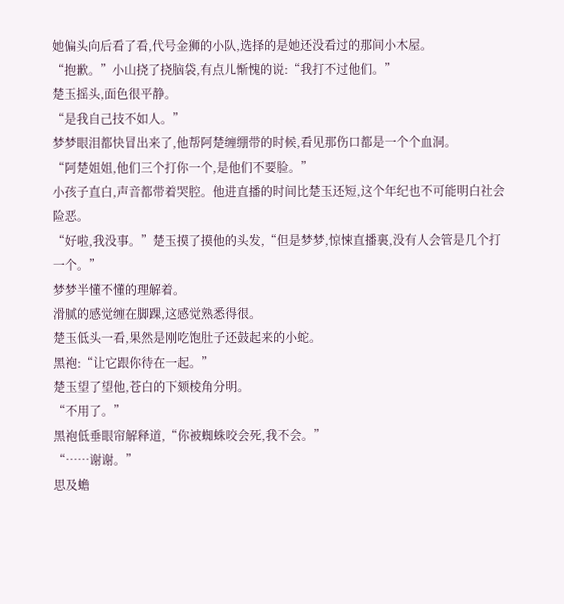她偏头向后看了看,代号金狮的小队,选择的是她还没看过的那间小木屋。
“抱歉。”小山挠了挠脑袋,有点儿惭愧的说:“我打不过他们。”
楚玉摇头,面色很平静。
“是我自己技不如人。”
梦梦眼泪都快冒出来了,他帮阿楚缠绷带的时候,看见那伤口都是一个个血洞。
“阿楚姐姐,他们三个打你一个,是他们不要脸。”
小孩子直白,声音都带着哭腔。他进直播的时间比楚玉还短,这个年纪也不可能明白社会险恶。
“好啦,我没事。”楚玉摸了摸他的头发,“但是梦梦,惊悚直播裏,没有人会管是几个打一个。”
梦梦半懂不懂的理解着。
滑腻的感觉缠在脚踝,这感觉熟悉得很。
楚玉低头一看,果然是刚吃饱肚子还鼓起来的小蛇。
黑袍:“让它跟你待在一起。”
楚玉望了望他,苍白的下颏棱角分明。
“不用了。”
黑袍低垂眼帘解释道,“你被蜘蛛咬会死,我不会。”
“……谢谢。”
思及蟾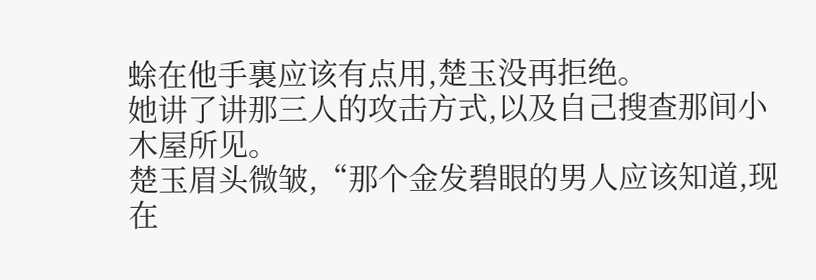蜍在他手裏应该有点用,楚玉没再拒绝。
她讲了讲那三人的攻击方式,以及自己搜查那间小木屋所见。
楚玉眉头微皱,“那个金发碧眼的男人应该知道,现在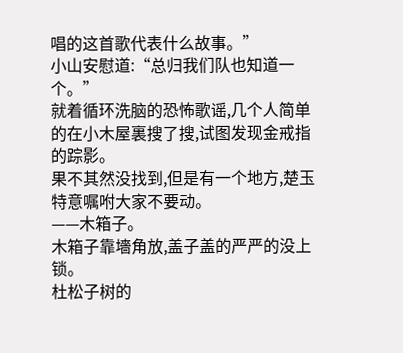唱的这首歌代表什么故事。”
小山安慰道:“总归我们队也知道一个。”
就着循环洗脑的恐怖歌谣,几个人简单的在小木屋裏搜了搜,试图发现金戒指的踪影。
果不其然没找到,但是有一个地方,楚玉特意嘱咐大家不要动。
——木箱子。
木箱子靠墻角放,盖子盖的严严的没上锁。
杜松子树的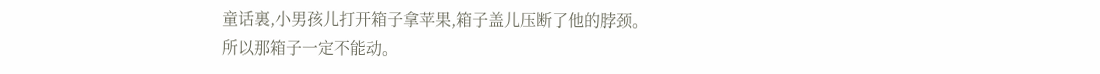童话裏,小男孩儿打开箱子拿苹果,箱子盖儿压断了他的脖颈。
所以那箱子一定不能动。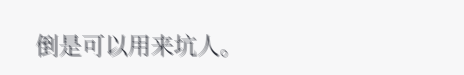倒是可以用来坑人。